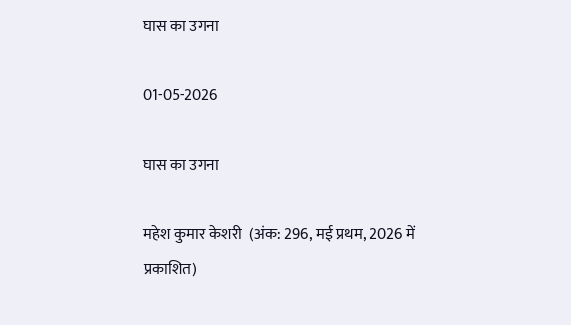घास का उगना

01-05-2026

घास का उगना

महेश कुमार केशरी  (अंक: 296, मई प्रथम, 2026 में प्रकाशित)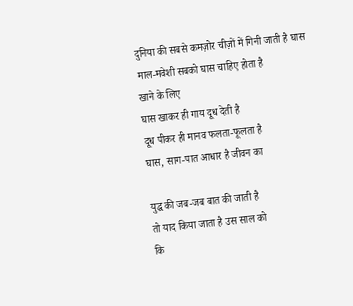दुनिया की सबसे कमज़ोर चीज़ों में गिनी जाती है घास
माल-मवेशी सबको घास चाहिए होता है
खाने के लिए
घास खाकर ही गाय दूध देती है
दूध पीकर ही मानव फलता-फूलता है
घास, साग-पात आधार है जीवन का

युद्ध की जब-जब बात की जाती है
तो याद किया जाता है उस साल को
कि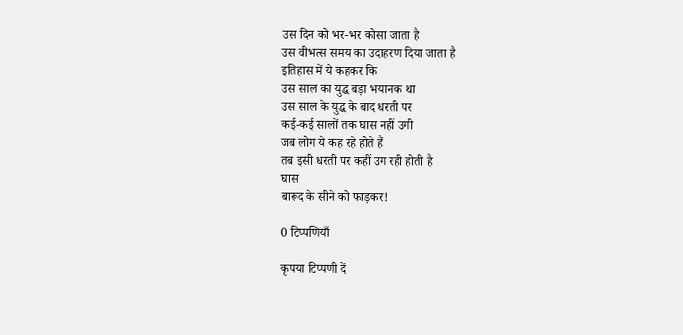उस दिन को भर-भर कोसा जाता है
उस वीभत्स समय का उदाहरण दिया जाता है
इतिहास में ये कहकर कि
उस साल का युद्ध बड़ा भयानक था
उस साल के युद्ध के बाद धरती पर
कई-कई सालों तक घास नहीं उगी
जब लोग ये कह रहे होते हैं
तब इसी धरती पर कहीं उग रही होती है
घास
बारूद के सीने को फाड़कर!

0 टिप्पणियाँ

कृपया टिप्पणी दें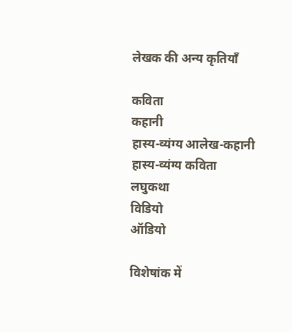लेखक की अन्य कृतियाँ

कविता
कहानी
हास्य-व्यंग्य आलेख-कहानी
हास्य-व्यंग्य कविता
लघुकथा
विडियो
ऑडियो

विशेषांक में